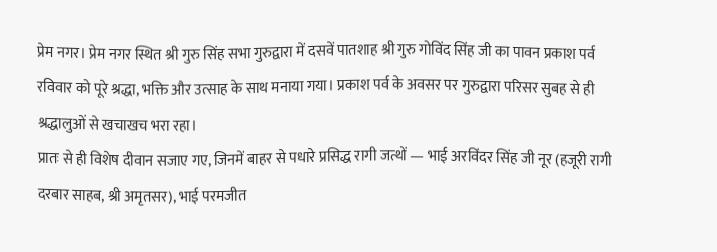प्रेम नगर। प्रेम नगर स्थित श्री गुरु सिंह सभा गुरुद्वारा में दसवें पातशाह श्री गुरु गोविंद सिंह जी का पावन प्रकाश पर्व रविवार को पूरे श्रद्धा, भक्ति और उत्साह के साथ मनाया गया। प्रकाश पर्व के अवसर पर गुरुद्वारा परिसर सुबह से ही श्रद्धालुओं से खचाखच भरा रहा।
प्रातः से ही विशेष दीवान सजाए गए, जिनमें बाहर से पधारे प्रसिद्ध रागी जत्थों — भाई अरविंदर सिंह जी नूर (हजूरी रागी दरबार साहब, श्री अमृतसर), भाई परमजीत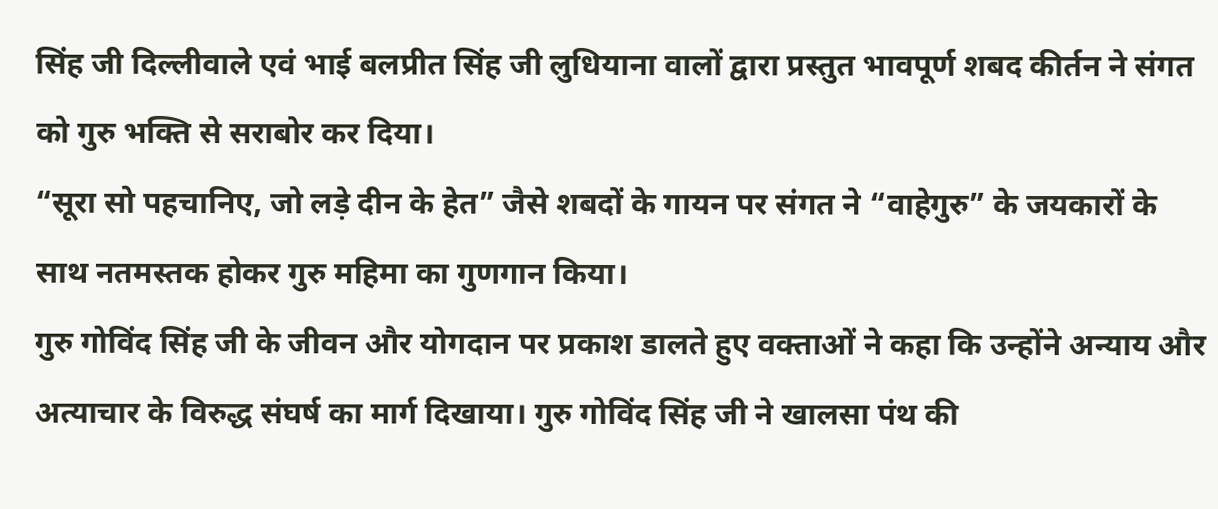सिंह जी दिल्लीवाले एवं भाई बलप्रीत सिंह जी लुधियाना वालों द्वारा प्रस्तुत भावपूर्ण शबद कीर्तन ने संगत को गुरु भक्ति से सराबोर कर दिया।
“सूरा सो पहचानिए, जो लड़े दीन के हेत” जैसे शबदों के गायन पर संगत ने “वाहेगुरु” के जयकारों के साथ नतमस्तक होकर गुरु महिमा का गुणगान किया।
गुरु गोविंद सिंह जी के जीवन और योगदान पर प्रकाश डालते हुए वक्ताओं ने कहा कि उन्होंने अन्याय और अत्याचार के विरुद्ध संघर्ष का मार्ग दिखाया। गुरु गोविंद सिंह जी ने खालसा पंथ की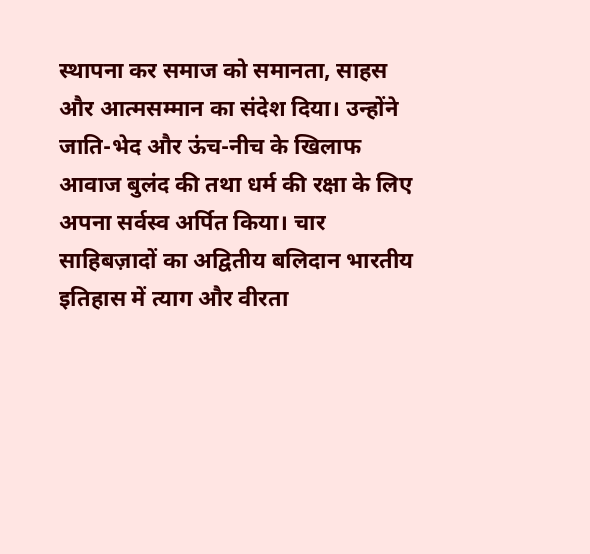स्थापना कर समाज को समानता, साहस और आत्मसम्मान का संदेश दिया। उन्होंने जाति-भेद और ऊंच-नीच के खिलाफ आवाज बुलंद की तथा धर्म की रक्षा के लिए अपना सर्वस्व अर्पित किया। चार साहिबज़ादों का अद्वितीय बलिदान भारतीय इतिहास में त्याग और वीरता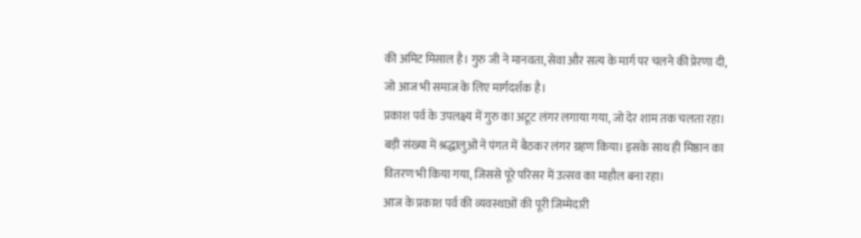की अमिट मिसाल है। गुरु जी ने मानवता, सेवा और सत्य के मार्ग पर चलने की प्रेरणा दी, जो आज भी समाज के लिए मार्गदर्शक है।
प्रकाश पर्व के उपलक्ष्य में गुरु का अटूट लंगर लगाया गया, जो देर शाम तक चलता रहा। बड़ी संख्या में श्रद्धालुओं ने पंगत में बैठकर लंगर ग्रहण किया। इसके साथ ही मिष्ठान का वितरण भी किया गया, जिससे पूरे परिसर में उत्सव का माहौल बना रहा।
आज के प्रकाश पर्व की व्यवस्थाओं की पूरी जिम्मेदारी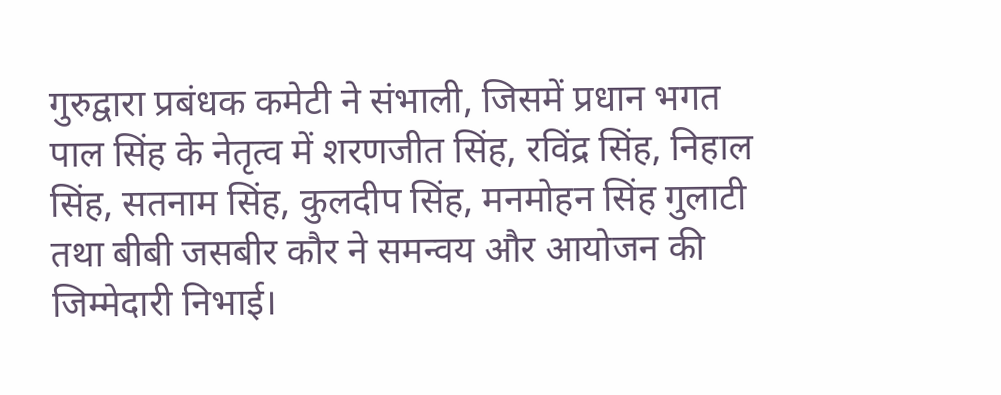गुरुद्वारा प्रबंधक कमेटी ने संभाली, जिसमें प्रधान भगत पाल सिंह के नेतृत्व में शरणजीत सिंह, रविंद्र सिंह, निहाल सिंह, सतनाम सिंह, कुलदीप सिंह, मनमोहन सिंह गुलाटी तथा बीबी जसबीर कौर ने समन्वय और आयोजन की जिम्मेदारी निभाई।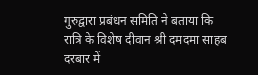गुरुद्वारा प्रबंधन समिति ने बताया कि रात्रि के विशेष दीवान श्री दमदमा साहब दरबार में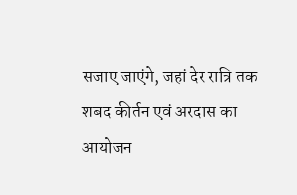सजाए जाएंगे, जहां देर रात्रि तक शबद कीर्तन एवं अरदास का आयोजन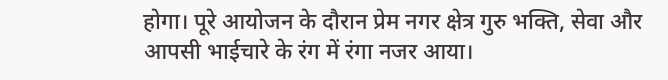होगा। पूरे आयोजन के दौरान प्रेम नगर क्षेत्र गुरु भक्ति, सेवा और आपसी भाईचारे के रंग में रंगा नजर आया।